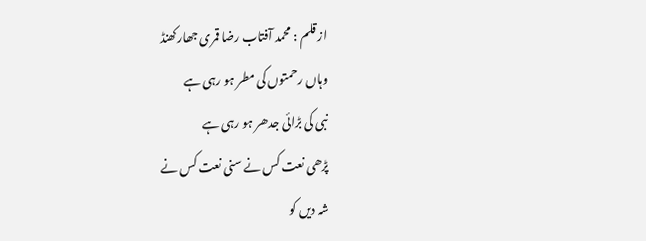از قلم : محمد آفتاب رضا قمری جھارکھنڈ
وہاں رحمتوں کی مطر ہو رہی ہے
نبی کی بڑائی جدھر ہو رہی ہے
پڑھی نعت کس نے سنی نعت کس نے
شہ دیں کو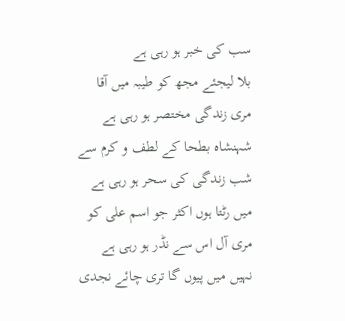سب کی خبر ہو رہی ہے
بلا لیجئے مجھ کو طیبہ میں آقا
مری زندگی مختصر ہو رہی ہے
شہنشاہ بطحا کے لطف و کرم سے
شب زندگی کی سحر ہو رہی ہے
میں رٹتا ہوں اکثر جو اسم علی کو
مری آل اس سے نڈر ہو رہی ہے
نہیں میں پیوں گا تری چائے نجدی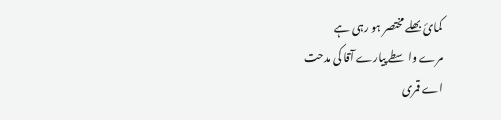کمائ بھلے مختصر ہو رہی ہے
مرے واسطے پیارے آقا کی مدحت
اے قمری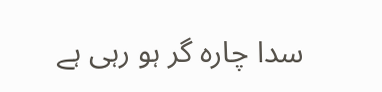سدا چارہ گر ہو رہی ہے